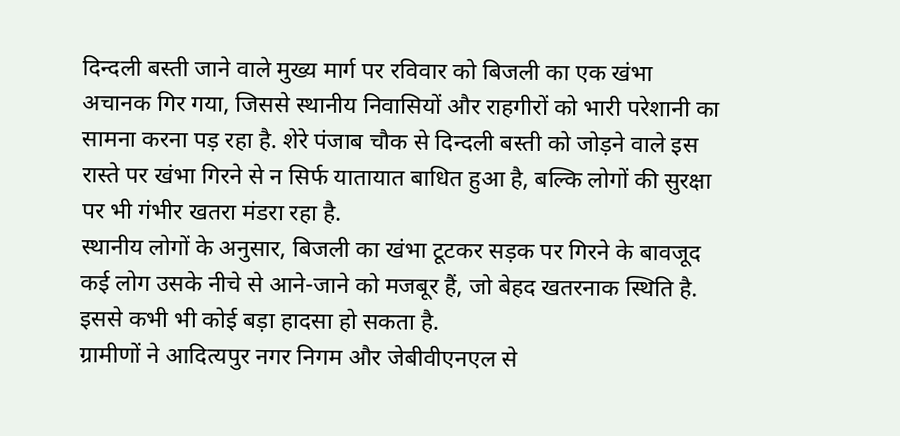दिन्दली बस्ती जाने वाले मुख्य मार्ग पर रविवार को बिजली का एक खंभा अचानक गिर गया, जिससे स्थानीय निवासियों और राहगीरों को भारी परेशानी का सामना करना पड़ रहा है. शेरे पंजाब चौक से दिन्दली बस्ती को जोड़ने वाले इस रास्ते पर खंभा गिरने से न सिर्फ यातायात बाधित हुआ है, बल्कि लोगों की सुरक्षा पर भी गंभीर खतरा मंडरा रहा है.
स्थानीय लोगों के अनुसार, बिजली का खंभा टूटकर सड़क पर गिरने के बावजूद कई लोग उसके नीचे से आने-जाने को मजबूर हैं, जो बेहद खतरनाक स्थिति है. इससे कभी भी कोई बड़ा हादसा हो सकता है.
ग्रामीणों ने आदित्यपुर नगर निगम और जेबीवीएनएल से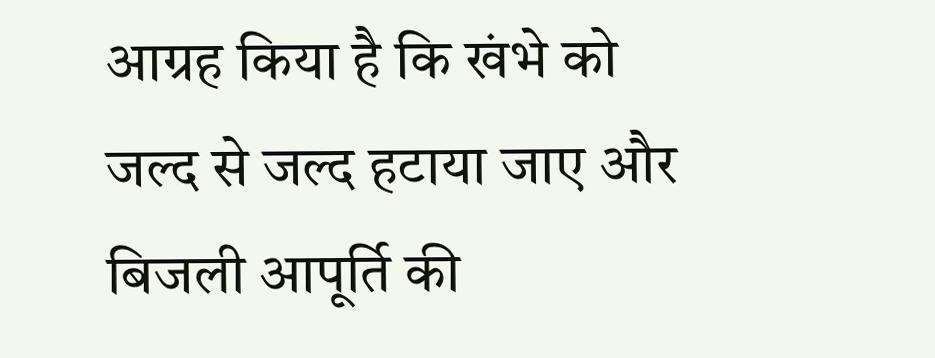आग्रह किया है कि खंभे को जल्द से जल्द हटाया जाए और बिजली आपूर्ति की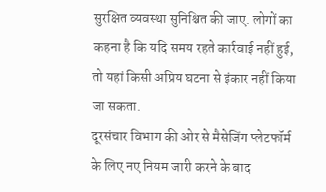सुरक्षित व्यवस्था सुनिश्चित की जाए. लोगों का कहना है कि यदि समय रहते कार्रवाई नहीं हुई, तो यहां किसी अप्रिय घटना से इंकार नहीं किया जा सकता.
दूरसंचार विभाग की ओर से मैसेजिंग प्लेटफॉर्म के लिए नए नियम जारी करने के बाद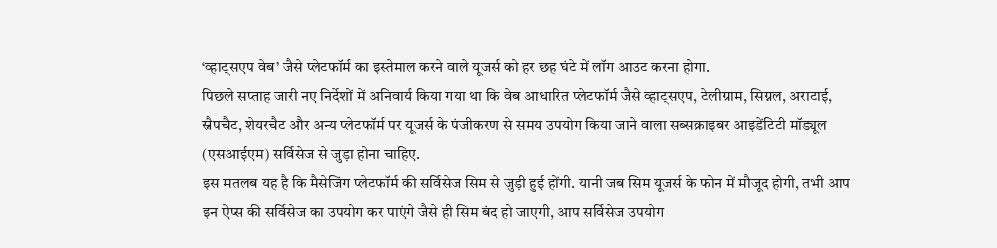‘व्हाट्सएप वेब’ जैसे प्लेटफॉर्म का इस्तेमाल करने वाले यूजर्स को हर छह घंटे में लॉग आउट करना होगा.
पिछले सप्ताह जारी नए निर्देशों में अनिवार्य किया गया था कि वेब आधारित प्लेटफॉर्म जैसे व्हाट्सएप, टेलीग्राम, सिग्नल, अराटाई, स्नैपचैट, शेयरचैट और अन्य प्लेटफॉर्म पर यूजर्स के पंजीकरण से समय उपयोग किया जाने वाला सब्सक्राइबर आइडेंटिटी मॉड्यूल (एसआईएम) सर्विसेज से जुड़ा होना चाहिए.
इस मतलब यह है कि मैसेजिंग प्लेटफॉर्म की सर्विसेज सिम से जुड़ी हुई होंगी. यानी जब सिम यूजर्स के फोन में मौजूद होगी, तभी आप इन ऐप्स की सर्विसेज का उपयोग कर पाएंगे जैसे ही सिम बंद हो जाएगी, आप सर्विसेज उपयोग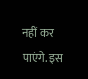नहीं कर पाएंगे. इस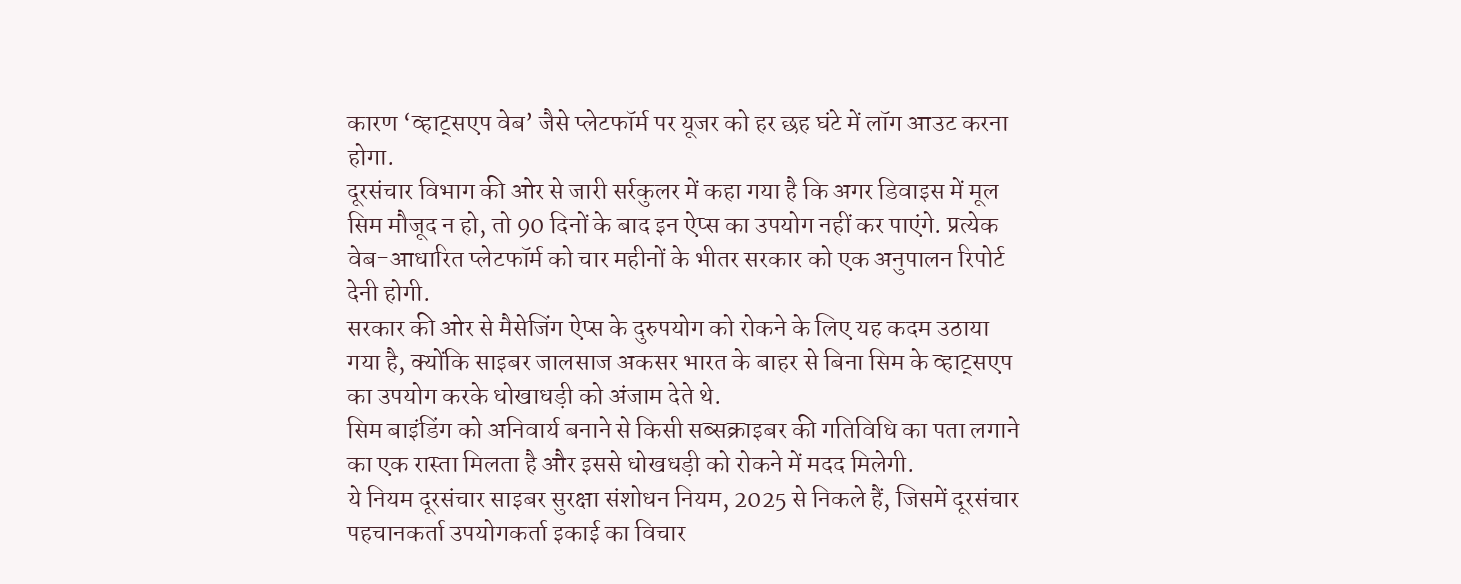कारण ‘व्हाट्सएप वेब’ जैसे प्लेटफॉर्म पर यूजर को हर छह घंटे में लॉग आउट करना होगा.
दूरसंचार विभाग की ओर से जारी सर्रकुलर में कहा गया है कि अगर डिवाइस में मूल सिम मौजूद न हो, तो 90 दिनों के बाद इन ऐप्स का उपयोग नहीं कर पाएंगे. प्रत्येक वेब-आधारित प्लेटफॉर्म को चार महीनों के भीतर सरकार को एक अनुपालन रिपोर्ट देनी होगी.
सरकार की ओर से मैसेजिंग ऐप्स के दुरुपयोग को रोकने के लिए यह कदम उठाया गया है, क्योंकि साइबर जालसाज अकसर भारत के बाहर से बिना सिम के व्हाट्सएप का उपयोग करके धोखाधड़ी को अंजाम देते थे.
सिम बाइंडिंग को अनिवार्य बनाने से किसी सब्सक्राइबर की गतिविधि का पता लगाने का एक रास्ता मिलता है और इससे धोखधड़ी को रोकने में मदद मिलेगी.
ये नियम दूरसंचार साइबर सुरक्षा संशोधन नियम, 2025 से निकले हैं, जिसमें दूरसंचार पहचानकर्ता उपयोगकर्ता इकाई का विचार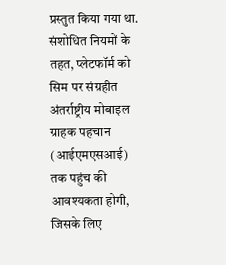प्रस्तुत किया गया था.
संशोधित नियमों के तहत, प्लेटफॉर्म को सिम पर संग्रहीत अंतर्राष्ट्रीय मोबाइल ग्राहक पहचान (आईएमएसआई) तक पहुंच की आवश्यकता होगी, जिसके लिए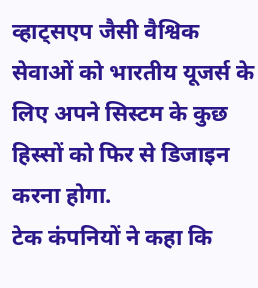व्हाट्सएप जैसी वैश्विक सेवाओं को भारतीय यूजर्स के लिए अपने सिस्टम के कुछ हिस्सों को फिर से डिजाइन करना होगा.
टेक कंपनियों ने कहा कि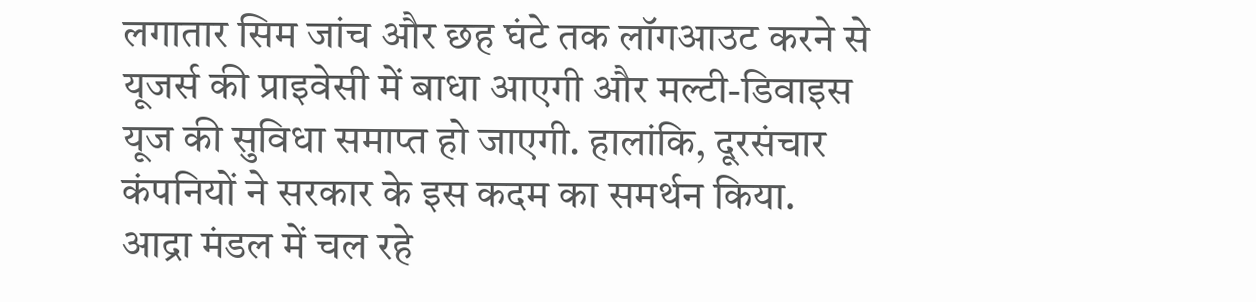लगातार सिम जांच और छह घंटे तक लॉगआउट करने से यूजर्स की प्राइवेसी में बाधा आएगी और मल्टी-डिवाइस यूज की सुविधा समाप्त हो जाएगी. हालांकि, दूरसंचार कंपनियों ने सरकार के इस कदम का समर्थन किया.
आद्रा मंडल में चल रहे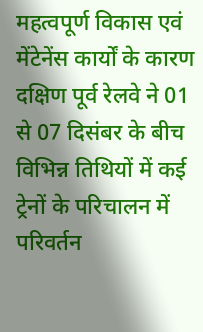महत्वपूर्ण विकास एवं मेंटेनेंस कार्यों के कारण दक्षिण पूर्व रेलवे ने 01 से 07 दिसंबर के बीच विभिन्न तिथियों में कई ट्रेनों के परिचालन में परिवर्तन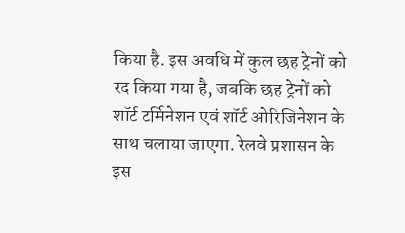किया है. इस अवधि में कुल छह ट्रेनों को रद किया गया है, जबकि छह ट्रेनों को शॉर्ट टर्मिनेशन एवं शॉर्ट ओरिजिनेशन के साथ चलाया जाएगा. रेलवे प्रशासन के इस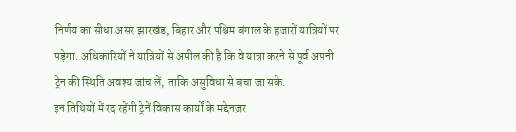निर्णय का सीधा असर झारखंड, बिहार और पश्चिम बंगाल के हजारों यात्रियों पर पड़ेगा. अधिकारियों ने यात्रियों से अपील की है कि वे यात्रा करने से पूर्व अपनी ट्रेन की स्थिति अवश्य जांच लें, ताकि असुविधा से बचा जा सके.
इन तिथियों में रद रहेंगी ट्रेनें विकास कार्यों के मद्देनज़र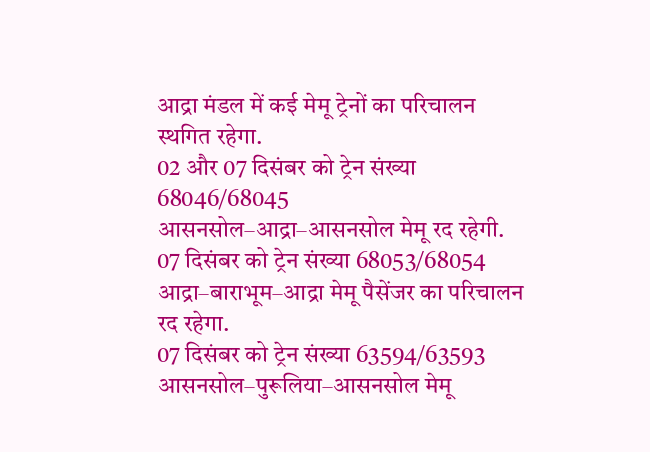आद्रा मंडल में कई मेमू ट्रेनों का परिचालन स्थगित रहेगा.
02 और 07 दिसंबर को ट्रेन संख्या 68046/68045 आसनसोल–आद्रा–आसनसोल मेमू रद रहेगी.
07 दिसंबर को ट्रेन संख्या 68053/68054 आद्रा–बाराभूम–आद्रा मेमू पैसेंजर का परिचालन रद रहेगा.
07 दिसंबर को ट्रेन संख्या 63594/63593 आसनसोल–पुरूलिया–आसनसोल मेमू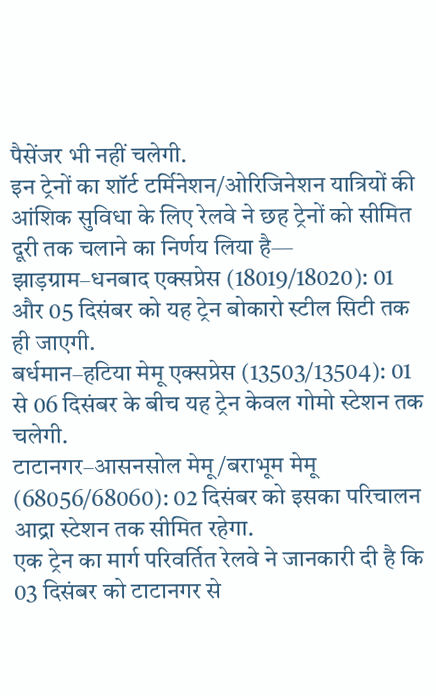पैसेंजर भी नहीं चलेगी.
इन ट्रेनों का शॉर्ट टर्मिनेशन/ओरिजिनेशन यात्रियों की आंशिक सुविधा के लिए रेलवे ने छह ट्रेनों को सीमित दूरी तक चलाने का निर्णय लिया है—
झाड़ग्राम–धनबाद एक्सप्रेस (18019/18020): 01 और 05 दिसंबर को यह ट्रेन बोकारो स्टील सिटी तक ही जाएगी.
बर्धमान–हटिया मेमू एक्सप्रेस (13503/13504): 01 से 06 दिसंबर के बीच यह ट्रेन केवल गोमो स्टेशन तक चलेगी.
टाटानगर–आसनसोल मेमू/बराभूम मेमू (68056/68060): 02 दिसंबर को इसका परिचालन आद्रा स्टेशन तक सीमित रहेगा.
एक ट्रेन का मार्ग परिवर्तित रेलवे ने जानकारी दी है कि 03 दिसंबर को टाटानगर से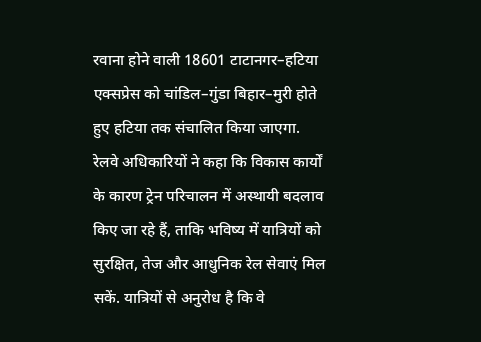रवाना होने वाली 18601 टाटानगर–हटिया एक्सप्रेस को चांडिल–गुंडा बिहार–मुरी होते हुए हटिया तक संचालित किया जाएगा.
रेलवे अधिकारियों ने कहा कि विकास कार्यों के कारण ट्रेन परिचालन में अस्थायी बदलाव किए जा रहे हैं, ताकि भविष्य में यात्रियों को सुरक्षित, तेज और आधुनिक रेल सेवाएं मिल सकें. यात्रियों से अनुरोध है कि वे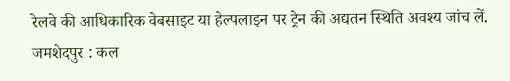रेलवे की आधिकारिक वेबसाइट या हेल्पलाइन पर ट्रेन की अद्यतन स्थिति अवश्य जांच लें.
जमशेदपुर : कल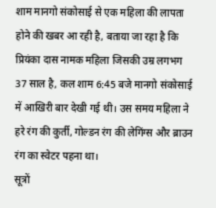शाम मानगो संकोसाई से एक महिला की लापता होने की खबर आ रही है, बताया जा रहा है कि प्रियंका दास नामक महिला जिसकी उम्र लगभग 37 साल है, कल शाम 6:45 बजे मानगो संकोसाई में आखिरी बार देखी गई थी। उस समय महिला ने हरे रंग की कुर्ती, गोल्डन रंग की लेगिंग्स और ब्राउन रंग का स्वेटर पहना था।
सूत्रों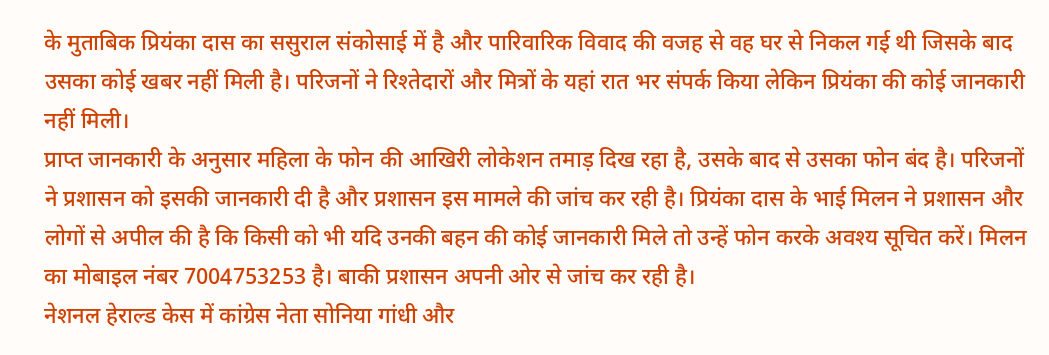के मुताबिक प्रियंका दास का ससुराल संकोसाई में है और पारिवारिक विवाद की वजह से वह घर से निकल गई थी जिसके बाद उसका कोई खबर नहीं मिली है। परिजनों ने रिश्तेदारों और मित्रों के यहां रात भर संपर्क किया लेकिन प्रियंका की कोई जानकारी नहीं मिली।
प्राप्त जानकारी के अनुसार महिला के फोन की आखिरी लोकेशन तमाड़ दिख रहा है, उसके बाद से उसका फोन बंद है। परिजनों ने प्रशासन को इसकी जानकारी दी है और प्रशासन इस मामले की जांच कर रही है। प्रियंका दास के भाई मिलन ने प्रशासन और लोगों से अपील की है कि किसी को भी यदि उनकी बहन की कोई जानकारी मिले तो उन्हें फोन करके अवश्य सूचित करें। मिलन का मोबाइल नंबर 7004753253 है। बाकी प्रशासन अपनी ओर से जांच कर रही है।
नेशनल हेराल्ड केस में कांग्रेस नेता सोनिया गांधी और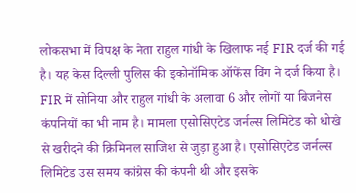लोकसभा में विपक्ष के नेता राहुल गांधी के खिलाफ नई FIR दर्ज की गई है। यह केस दिल्ली पुलिस की इकोनॉमिक ऑफेंस विंग ने दर्ज किया है।
FIR में सोनिया और राहुल गांधी के अलावा 6 और लोगों या बिजनेस कंपनियों का भी नाम है। मामला एसोसिएटेड जर्नल्स लिमिटेड को धोखे से खरीदने की क्रिमिनल साजिश से जुड़ा हुआ है। एसोसिएटेड जर्नल्स लिमिटेड उस समय कांग्रेस की कंपनी थी और इसके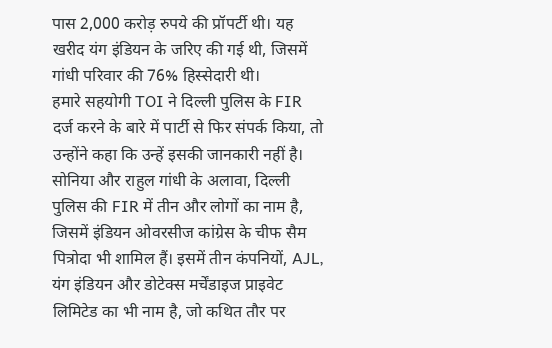पास 2,000 करोड़ रुपये की प्रॉपर्टी थी। यह खरीद यंग इंडियन के जरिए की गई थी, जिसमें गांधी परिवार की 76% हिस्सेदारी थी।
हमारे सहयोगी TOI ने दिल्ली पुलिस के FIR दर्ज करने के बारे में पार्टी से फिर संपर्क किया, तो उन्होंने कहा कि उन्हें इसकी जानकारी नहीं है। सोनिया और राहुल गांधी के अलावा, दिल्ली पुलिस की FIR में तीन और लोगों का नाम है, जिसमें इंडियन ओवरसीज कांग्रेस के चीफ सैम पित्रोदा भी शामिल हैं। इसमें तीन कंपनियों, AJL, यंग इंडियन और डोटेक्स मर्चेंडाइज प्राइवेट लिमिटेड का भी नाम है, जो कथित तौर पर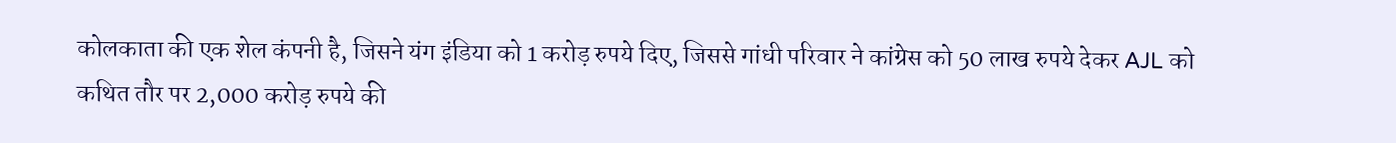कोलकाता की एक शेल कंपनी है, जिसने यंग इंडिया को 1 करोड़ रुपये दिए, जिससे गांधी परिवार ने कांग्रेस को 50 लाख रुपये देकर AJL को कथित तौर पर 2,000 करोड़ रुपये की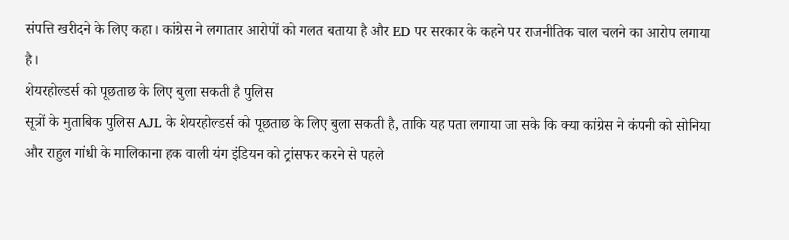संपत्ति खरीदने के लिए कहा। कांग्रेस ने लगातार आरोपों को गलत बताया है और ED पर सरकार के कहने पर राजनीतिक चाल चलने का आरोप लगाया है।
शेयरहोल्डर्स को पूछताछ के लिए बुला सकती है पुलिस
सूत्रों के मुताबिक पुलिस AJL के शेयरहोल्डर्स को पूछताछ के लिए बुला सकती है, ताकि यह पता लगाया जा सके कि क्या कांग्रेस ने कंपनी को सोनिया और राहुल गांधी के मालिकाना हक वाली यंग इंडियन को ट्रांसफर करने से पहले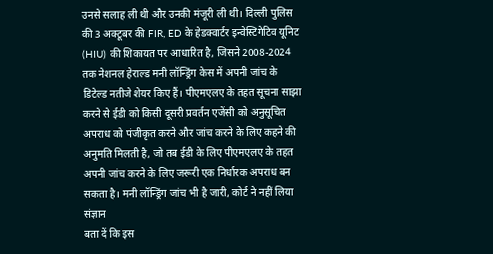उनसे सलाह ली थी और उनकी मंजूरी ली थी। दिल्ली पुलिस की 3 अक्टूबर की FIR, ED के हेडक्वार्टर इन्वेस्टिगेटिव यूनिट (HIU) की शिकायत पर आधारित है, जिसने 2008-2024 तक नेशनल हेराल्ड मनी लॉन्ड्रिंग केस में अपनी जांच के डिटेल्ड नतीजे शेयर किए हैं। पीएमएलए के तहत सूचना साझा करने से ईडी को किसी दूसरी प्रवर्तन एजेंसी को अनुसूचित अपराध को पंजीकृत करने और जांच करने के लिए कहने की अनुमति मिलती है, जो तब ईडी के लिए पीएमएलए के तहत अपनी जांच करने के लिए जरूरी एक निर्धारक अपराध बन सकता है। मनी लॉन्ड्रिंग जांच भी है जारी, कोर्ट ने नहीं लिया संज्ञान
बता दें कि इस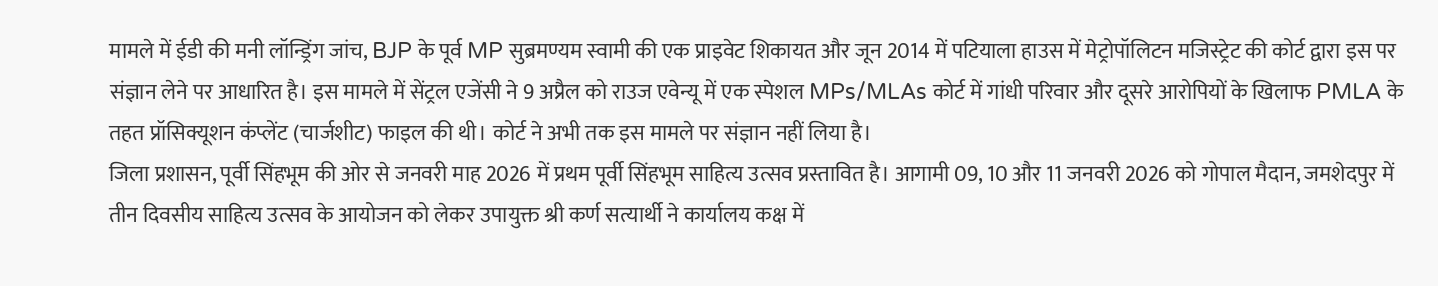मामले में ईडी की मनी लॉन्ड्रिंग जांच, BJP के पूर्व MP सुब्रमण्यम स्वामी की एक प्राइवेट शिकायत और जून 2014 में पटियाला हाउस में मेट्रोपॉलिटन मजिस्ट्रेट की कोर्ट द्वारा इस पर संज्ञान लेने पर आधारित है। इस मामले में सेंट्रल एजेंसी ने 9 अप्रैल को राउज एवेन्यू में एक स्पेशल MPs/MLAs कोर्ट में गांधी परिवार और दूसरे आरोपियों के खिलाफ PMLA के तहत प्रॉसिक्यूशन कंप्लेंट (चार्जशीट) फाइल की थी। कोर्ट ने अभी तक इस मामले पर संज्ञान नहीं लिया है।
जिला प्रशासन, पूर्वी सिंहभूम की ओर से जनवरी माह 2026 में प्रथम पूर्वी सिंहभूम साहित्य उत्सव प्रस्तावित है। आगामी 09, 10 और 11 जनवरी 2026 को गोपाल मैदान, जमशेदपुर में तीन दिवसीय साहित्य उत्सव के आयोजन को लेकर उपायुक्त श्री कर्ण सत्यार्थी ने कार्यालय कक्ष में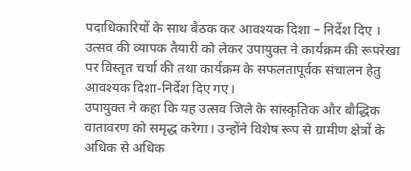पदाधिकारियों के साथ बैठक कर आवश्यक दिशा – निर्देश दिए । उत्सव की व्यापक तैयारी को लेकर उपायुक्त ने कार्यक्रम की रूपरेखा पर विस्तृत चर्चा की तथा कार्यक्रम के सफलतापूर्वक संचालन हेतु आवश्यक दिशा-निर्देश दिए गए।
उपायुक्त ने कहा कि यह उत्सव जिले के सांस्कृतिक और बौद्धिक वातावरण को समृद्ध करेगा। उन्होंने विशेष रूप से ग्रामीण क्षेत्रों के अधिक से अधिक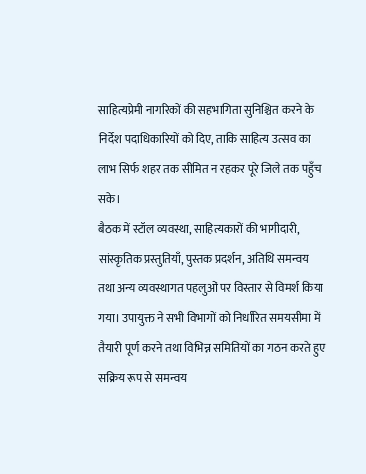साहित्यप्रेमी नागरिकों की सहभागिता सुनिश्चित करने के निर्देश पदाधिकारियों को दिए, ताकि साहित्य उत्सव का लाभ सिर्फ शहर तक सीमित न रहकर पूरे जिले तक पहुँच सके।
बैठक में स्टॉल व्यवस्था, साहित्यकारों की भागीदारी, सांस्कृतिक प्रस्तुतियाँ, पुस्तक प्रदर्शन, अतिथि समन्वय तथा अन्य व्यवस्थागत पहलुओं पर विस्तार से विमर्श किया गया। उपायुक्त ने सभी विभागों को निर्धारित समयसीमा में तैयारी पूर्ण करने तथा विभिन्न समितियों का गठन करते हुए सक्रिय रूप से समन्वय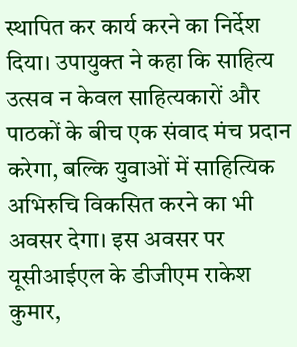स्थापित कर कार्य करने का निर्देश दिया। उपायुक्त ने कहा कि साहित्य उत्सव न केवल साहित्यकारों और पाठकों के बीच एक संवाद मंच प्रदान करेगा, बल्कि युवाओं में साहित्यिक अभिरुचि विकसित करने का भी अवसर देगा। इस अवसर पर यूसीआईएल के डीजीएम राकेश कुमार,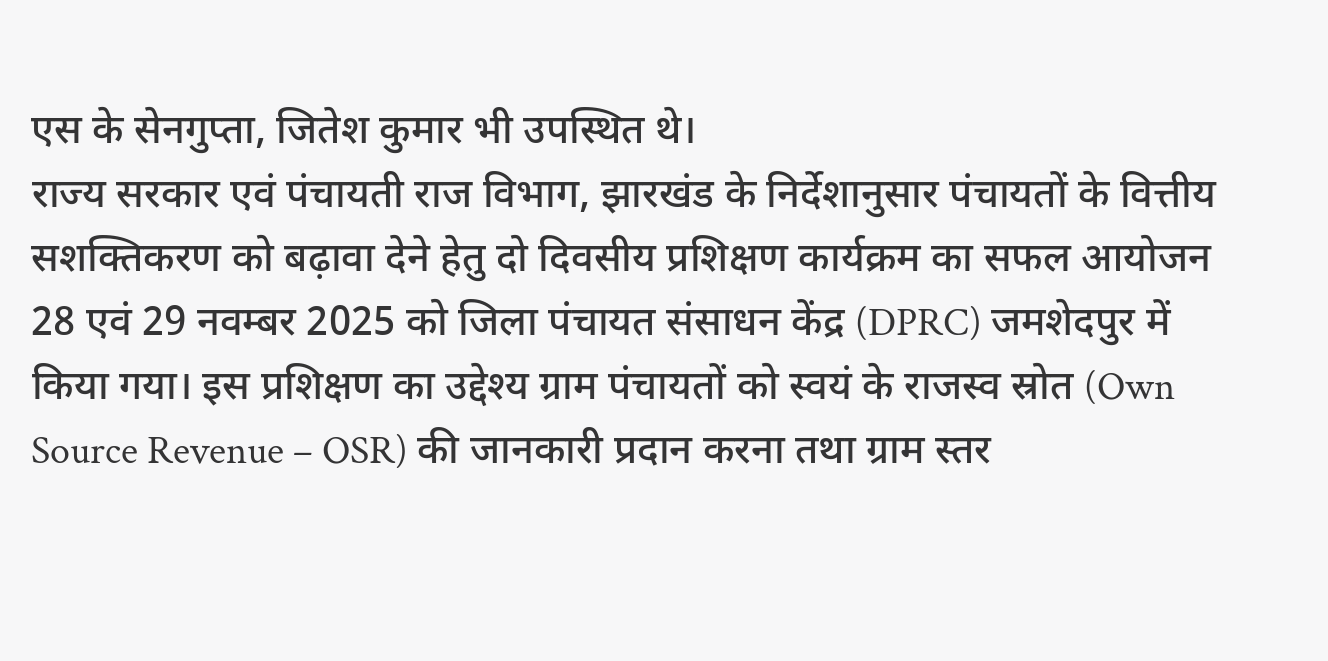एस के सेनगुप्ता, जितेश कुमार भी उपस्थित थे।
राज्य सरकार एवं पंचायती राज विभाग, झारखंड के निर्देशानुसार पंचायतों के वित्तीय सशक्तिकरण को बढ़ावा देने हेतु दो दिवसीय प्रशिक्षण कार्यक्रम का सफल आयोजन 28 एवं 29 नवम्बर 2025 को जिला पंचायत संसाधन केंद्र (DPRC) जमशेदपुर में किया गया। इस प्रशिक्षण का उद्देश्य ग्राम पंचायतों को स्वयं के राजस्व स्रोत (Own Source Revenue – OSR) की जानकारी प्रदान करना तथा ग्राम स्तर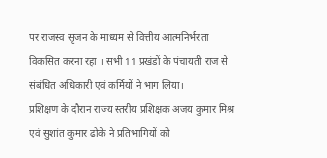पर राजस्व सृजन के माध्यम से वित्तीय आत्मनिर्भरता विकसित करना रहा । सभी 11 प्रखंडों के पंचायती राज से संबंधित अधिकारी एवं कर्मियों ने भाग लिया।
प्रशिक्षण के दौरान राज्य स्तरीय प्रशिक्षक अजय कुमार मिश्र एवं सुशांत कुमार ढोके ने प्रतिभागियों को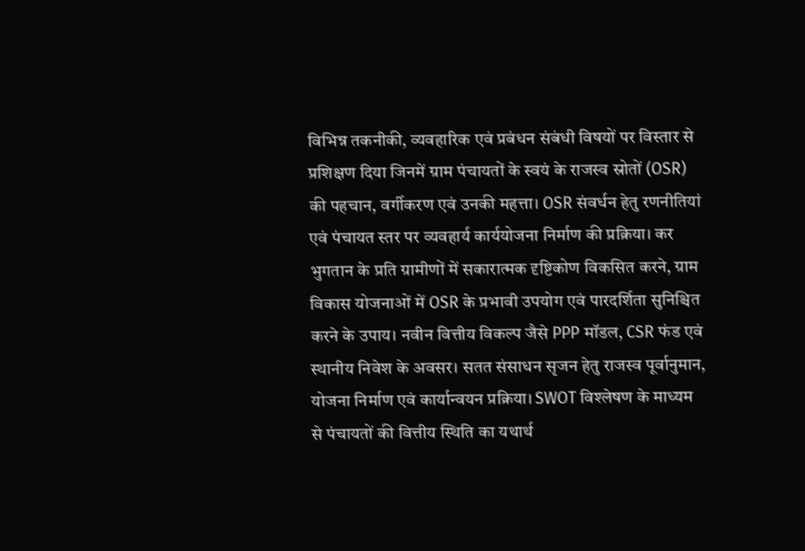विभिन्न तकनीकी, व्यवहारिक एवं प्रबंधन संबंधी विषयों पर विस्तार से प्रशिक्षण दिया जिनमें ग्राम पंचायतों के स्वयं के राजस्व स्रोतों (OSR) की पहचान, वर्गीकरण एवं उनकी महत्ता। OSR संवर्धन हेतु रणनीतियां एवं पंचायत स्तर पर व्यवहार्य कार्ययोजना निर्माण की प्रक्रिया। कर भुगतान के प्रति ग्रामीणों में सकारात्मक दृष्टिकोण विकसित करने, ग्राम विकास योजनाओं में OSR के प्रभावी उपयोग एवं पारदर्शिता सुनिश्चित करने के उपाय। नवीन वित्तीय विकल्प जैसे PPP मॉडल, CSR फंड एवं स्थानीय निवेश के अवसर। सतत संसाधन सृजन हेतु राजस्व पूर्वानुमान, योजना निर्माण एवं कार्यान्वयन प्रक्रिया। SWOT विश्लेषण के माध्यम से पंचायतों की वित्तीय स्थिति का यथार्थ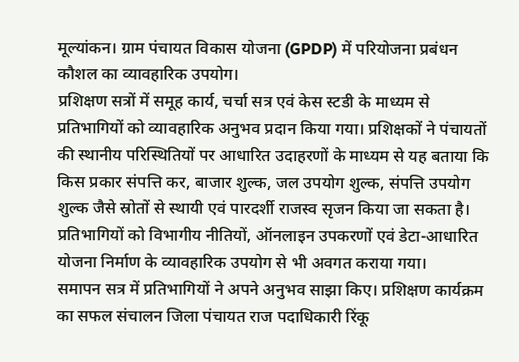मूल्यांकन। ग्राम पंचायत विकास योजना (GPDP) में परियोजना प्रबंधन कौशल का व्यावहारिक उपयोग।
प्रशिक्षण सत्रों में समूह कार्य, चर्चा सत्र एवं केस स्टडी के माध्यम से प्रतिभागियों को व्यावहारिक अनुभव प्रदान किया गया। प्रशिक्षकों ने पंचायतों की स्थानीय परिस्थितियों पर आधारित उदाहरणों के माध्यम से यह बताया कि किस प्रकार संपत्ति कर, बाजार शुल्क, जल उपयोग शुल्क, संपत्ति उपयोग शुल्क जैसे स्रोतों से स्थायी एवं पारदर्शी राजस्व सृजन किया जा सकता है। प्रतिभागियों को विभागीय नीतियों, ऑनलाइन उपकरणों एवं डेटा-आधारित योजना निर्माण के व्यावहारिक उपयोग से भी अवगत कराया गया।
समापन सत्र में प्रतिभागियों ने अपने अनुभव साझा किए। प्रशिक्षण कार्यक्रम का सफल संचालन जिला पंचायत राज पदाधिकारी रिंकू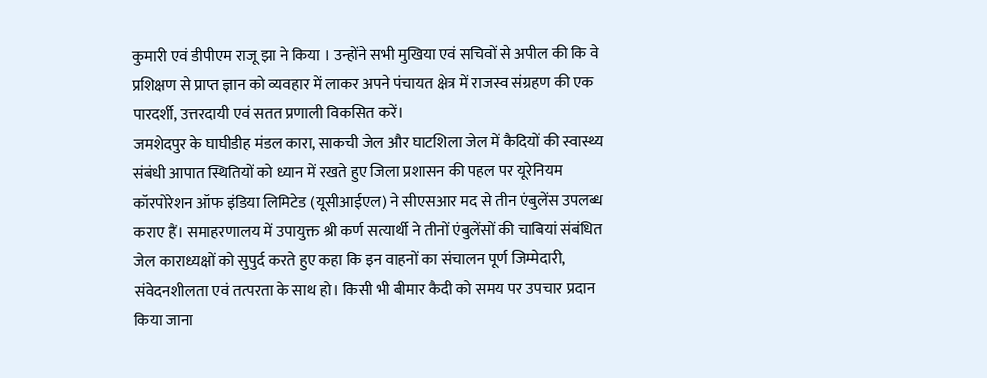कुमारी एवं डीपीएम राजू झा ने किया । उन्होंने सभी मुखिया एवं सचिवों से अपील की कि वे प्रशिक्षण से प्राप्त ज्ञान को व्यवहार में लाकर अपने पंचायत क्षेत्र में राजस्व संग्रहण की एक पारदर्शी, उत्तरदायी एवं सतत प्रणाली विकसित करें।
जमशेदपुर के घाघीडीह मंडल कारा, साकची जेल और घाटशिला जेल में कैदियों की स्वास्थ्य संबंधी आपात स्थितियों को ध्यान में रखते हुए जिला प्रशासन की पहल पर यूरेनियम कॉरपोरेशन ऑफ इंडिया लिमिटेड (यूसीआईएल) ने सीएसआर मद से तीन एंबुलेंस उपलब्ध कराए हैं। समाहरणालय में उपायुक्त श्री कर्ण सत्यार्थी ने तीनों एंबुलेंसों की चाबियां संबंधित जेल काराध्यक्षों को सुपुर्द करते हुए कहा कि इन वाहनों का संचालन पूर्ण जिम्मेदारी, संवेदनशीलता एवं तत्परता के साथ हो। किसी भी बीमार कैदी को समय पर उपचार प्रदान किया जाना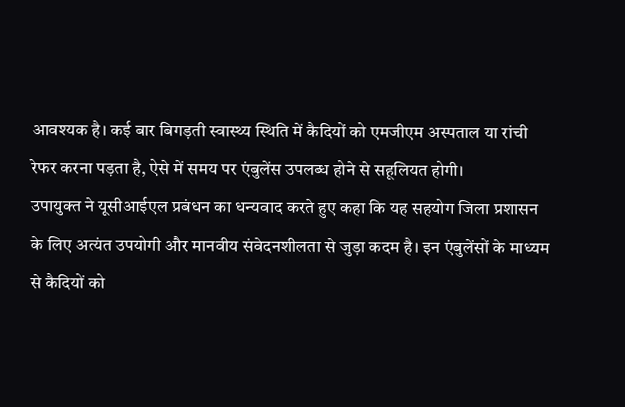आवश्यक है। कई बार बिगड़ती स्वास्थ्य स्थिति में कैदियों को एमजीएम अस्पताल या रांची रेफर करना पड़ता है, ऐसे में समय पर एंबुलेंस उपलब्ध होने से सहूलियत होगी।
उपायुक्त ने यूसीआईएल प्रबंधन का धन्यवाद करते हुए कहा कि यह सहयोग जिला प्रशासन के लिए अत्यंत उपयोगी और मानवीय संवेदनशीलता से जुड़ा कदम है। इन एंबुलेंसों के माध्यम से कैदियों को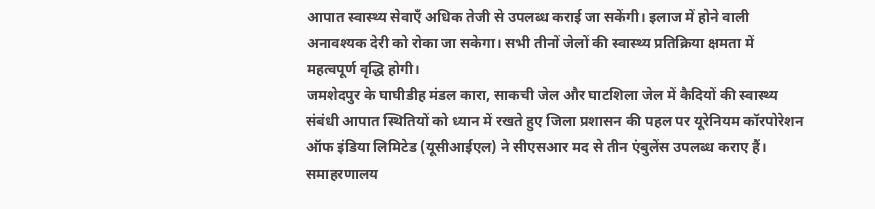आपात स्वास्थ्य सेवाएँ अधिक तेजी से उपलब्ध कराई जा सकेंगी। इलाज में होने वाली अनावश्यक देरी को रोका जा सकेगा। सभी तीनों जेलों की स्वास्थ्य प्रतिक्रिया क्षमता में महत्वपूर्ण वृद्धि होगी।
जमशेदपुर के घाघीडीह मंडल कारा, साकची जेल और घाटशिला जेल में कैदियों की स्वास्थ्य संबंधी आपात स्थितियों को ध्यान में रखते हुए जिला प्रशासन की पहल पर यूरेनियम कॉरपोरेशन ऑफ इंडिया लिमिटेड (यूसीआईएल) ने सीएसआर मद से तीन एंबुलेंस उपलब्ध कराए हैं। समाहरणालय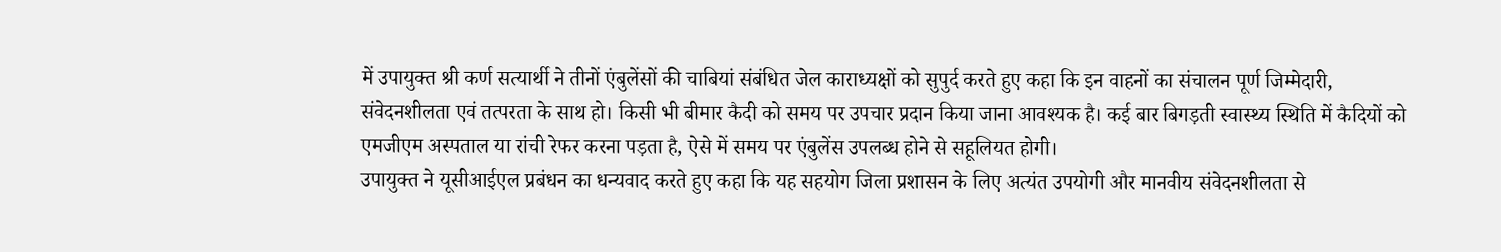में उपायुक्त श्री कर्ण सत्यार्थी ने तीनों एंबुलेंसों की चाबियां संबंधित जेल काराध्यक्षों को सुपुर्द करते हुए कहा कि इन वाहनों का संचालन पूर्ण जिम्मेदारी, संवेदनशीलता एवं तत्परता के साथ हो। किसी भी बीमार कैदी को समय पर उपचार प्रदान किया जाना आवश्यक है। कई बार बिगड़ती स्वास्थ्य स्थिति में कैदियों को एमजीएम अस्पताल या रांची रेफर करना पड़ता है, ऐसे में समय पर एंबुलेंस उपलब्ध होने से सहूलियत होगी।
उपायुक्त ने यूसीआईएल प्रबंधन का धन्यवाद करते हुए कहा कि यह सहयोग जिला प्रशासन के लिए अत्यंत उपयोगी और मानवीय संवेदनशीलता से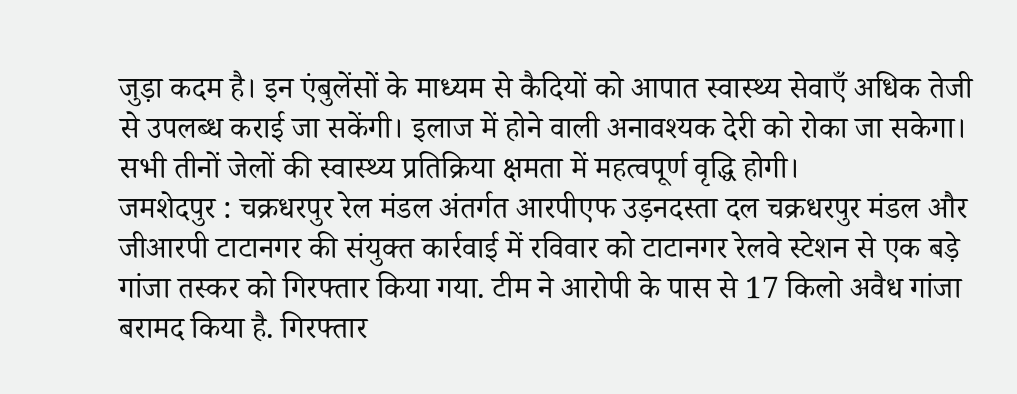जुड़ा कदम है। इन एंबुलेंसों के माध्यम से कैदियों को आपात स्वास्थ्य सेवाएँ अधिक तेजी से उपलब्ध कराई जा सकेंगी। इलाज में होने वाली अनावश्यक देरी को रोका जा सकेगा। सभी तीनों जेलों की स्वास्थ्य प्रतिक्रिया क्षमता में महत्वपूर्ण वृद्धि होगी।
जमशेदपुर : चक्रधरपुर रेल मंडल अंतर्गत आरपीएफ उड़नदस्ता दल चक्रधरपुर मंडल और जीआरपी टाटानगर की संयुक्त कार्रवाई में रविवार को टाटानगर रेलवे स्टेशन से एक बड़े गांजा तस्कर को गिरफ्तार किया गया. टीम ने आरोपी के पास से 17 किलो अवैध गांजा बरामद किया है. गिरफ्तार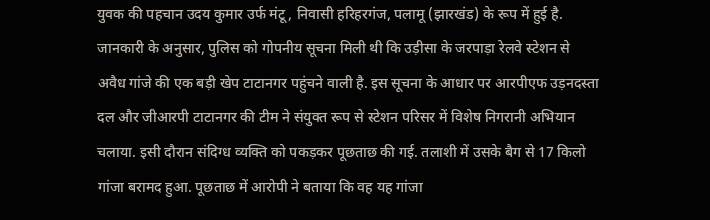युवक की पहचान उदय कुमार उर्फ मंटू, निवासी हरिहरगंज, पलामू (झारखंड) के रूप में हुई है.
जानकारी के अनुसार, पुलिस को गोपनीय सूचना मिली थी कि उड़ीसा के जरपाड़ा रेलवे स्टेशन से अवैध गांजे की एक बड़ी खेप टाटानगर पहुंचने वाली है. इस सूचना के आधार पर आरपीएफ उड़नदस्ता दल और जीआरपी टाटानगर की टीम ने संयुक्त रूप से स्टेशन परिसर में विशेष निगरानी अभियान चलाया. इसी दौरान संदिग्ध व्यक्ति को पकड़कर पूछताछ की गई. तलाशी में उसके बैग से 17 किलो गांजा बरामद हुआ. पूछताछ में आरोपी ने बताया कि वह यह गांजा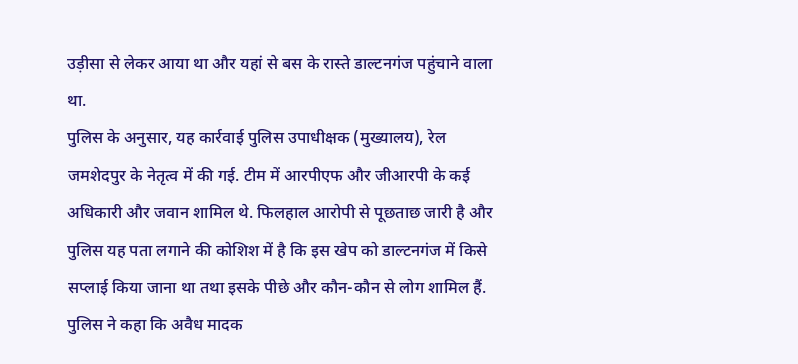उड़ीसा से लेकर आया था और यहां से बस के रास्ते डाल्टनगंज पहुंचाने वाला था.
पुलिस के अनुसार, यह कार्रवाई पुलिस उपाधीक्षक (मुख्यालय), रेल जमशेदपुर के नेतृत्व में की गई. टीम में आरपीएफ और जीआरपी के कई अधिकारी और जवान शामिल थे. फिलहाल आरोपी से पूछताछ जारी है और पुलिस यह पता लगाने की कोशिश में है कि इस खेप को डाल्टनगंज में किसे सप्लाई किया जाना था तथा इसके पीछे और कौन-कौन से लोग शामिल हैं. पुलिस ने कहा कि अवैध मादक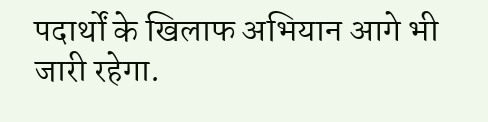पदार्थों के खिलाफ अभियान आगे भी जारी रहेगा.